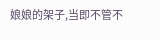娘娘的架子,当即不管不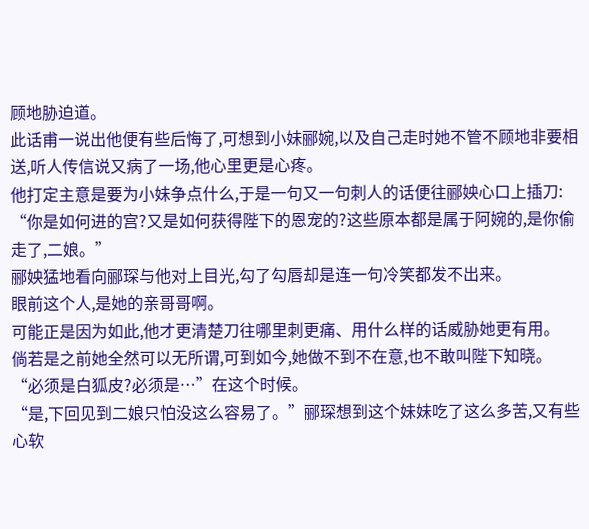顾地胁迫道。
此话甫一说出他便有些后悔了,可想到小妹郦婉,以及自己走时她不管不顾地非要相送,听人传信说又病了一场,他心里更是心疼。
他打定主意是要为小妹争点什么,于是一句又一句刺人的话便往郦姎心口上插刀:
“你是如何进的宫?又是如何获得陛下的恩宠的?这些原本都是属于阿婉的,是你偷走了,二娘。”
郦姎猛地看向郦琛与他对上目光,勾了勾唇却是连一句冷笑都发不出来。
眼前这个人,是她的亲哥哥啊。
可能正是因为如此,他才更清楚刀往哪里刺更痛、用什么样的话威胁她更有用。
倘若是之前她全然可以无所谓,可到如今,她做不到不在意,也不敢叫陛下知晓。
“必须是白狐皮?必须是…”在这个时候。
“是,下回见到二娘只怕没这么容易了。”郦琛想到这个妹妹吃了这么多苦,又有些心软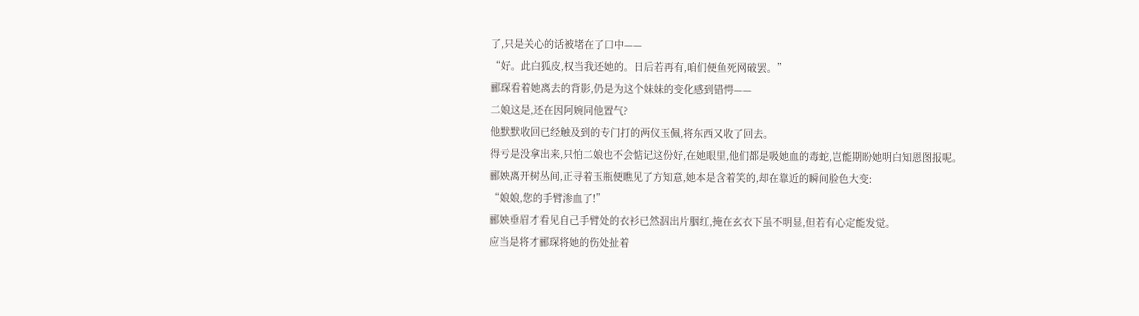了,只是关心的话被堵在了口中——
“好。此白狐皮,权当我还她的。日后若再有,咱们便鱼死网破罢。”
郦琛看着她离去的背影,仍是为这个妹妹的变化感到错愕——
二娘这是,还在因阿婉同他置气?
他默默收回已经触及到的专门打的两仪玉佩,将东西又收了回去。
得亏是没拿出来,只怕二娘也不会惦记这份好,在她眼里,他们都是吸她血的毒蛇,岂能期盼她明白知恩图报呢。
郦姎离开树丛间,正寻着玉瓶便瞧见了方知意,她本是含着笑的,却在靠近的瞬间脸色大变:
“娘娘,您的手臂渗血了!”
郦姎垂眉才看见自己手臂处的衣衫已然泅出片胭红,掩在玄衣下虽不明显,但若有心定能发觉。
应当是将才郦琛将她的伤处扯着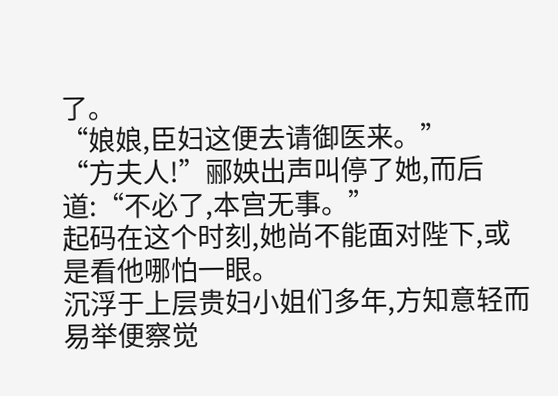了。
“娘娘,臣妇这便去请御医来。”
“方夫人!”郦姎出声叫停了她,而后道:“不必了,本宫无事。”
起码在这个时刻,她尚不能面对陛下,或是看他哪怕一眼。
沉浮于上层贵妇小姐们多年,方知意轻而易举便察觉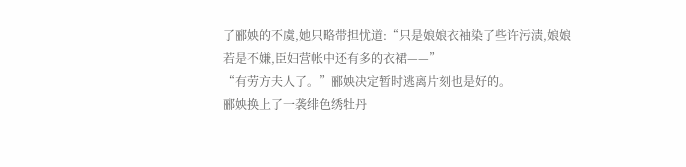了郦姎的不虞,她只略带担忧道:“只是娘娘衣袖染了些许污渍,娘娘若是不嫌,臣妇营帐中还有多的衣裙——”
“有劳方夫人了。”郦姎决定暂时逃离片刻也是好的。
郦姎换上了一袭绯色绣牡丹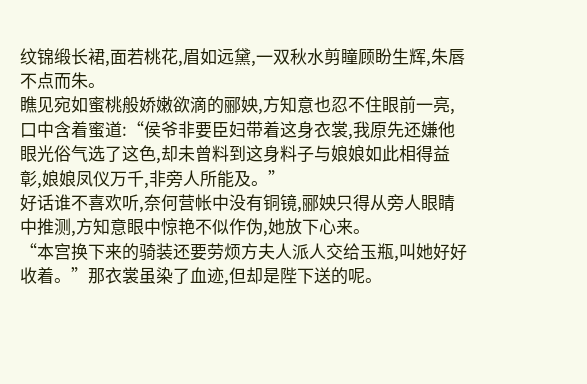纹锦缎长裙,面若桃花,眉如远黛,一双秋水剪瞳顾盼生辉,朱唇不点而朱。
瞧见宛如蜜桃般娇嫩欲滴的郦姎,方知意也忍不住眼前一亮,口中含着蜜道:“侯爷非要臣妇带着这身衣裳,我原先还嫌他眼光俗气选了这色,却未曾料到这身料子与娘娘如此相得益彰,娘娘凤仪万千,非旁人所能及。”
好话谁不喜欢听,奈何营帐中没有铜镜,郦姎只得从旁人眼睛中推测,方知意眼中惊艳不似作伪,她放下心来。
“本宫换下来的骑装还要劳烦方夫人派人交给玉瓶,叫她好好收着。”那衣裳虽染了血迹,但却是陛下送的呢。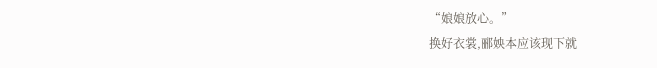“娘娘放心。”
换好衣裳,郦姎本应该现下就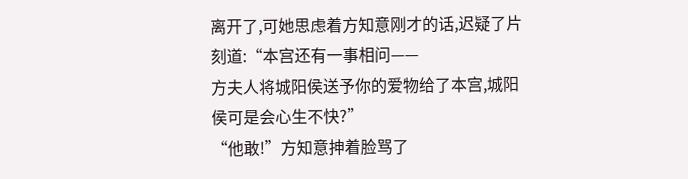离开了,可她思虑着方知意刚才的话,迟疑了片刻道:“本宫还有一事相问——
方夫人将城阳侯送予你的爱物给了本宫,城阳侯可是会心生不快?”
“他敢!”方知意抻着脸骂了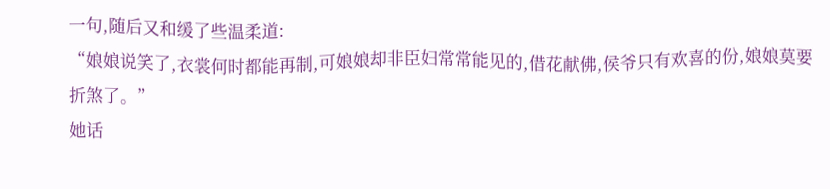一句,随后又和缓了些温柔道:
“娘娘说笑了,衣裳何时都能再制,可娘娘却非臣妇常常能见的,借花献佛,侯爷只有欢喜的份,娘娘莫要折煞了。”
她话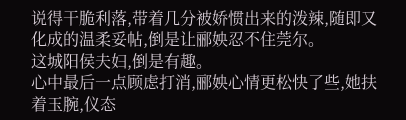说得干脆利落,带着几分被娇惯出来的泼辣,随即又化成的温柔妥帖,倒是让郦姎忍不住莞尔。
这城阳侯夫妇,倒是有趣。
心中最后一点顾虑打消,郦姎心情更松快了些,她扶着玉腕,仪态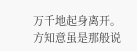万千地起身离开。
方知意虽是那般说